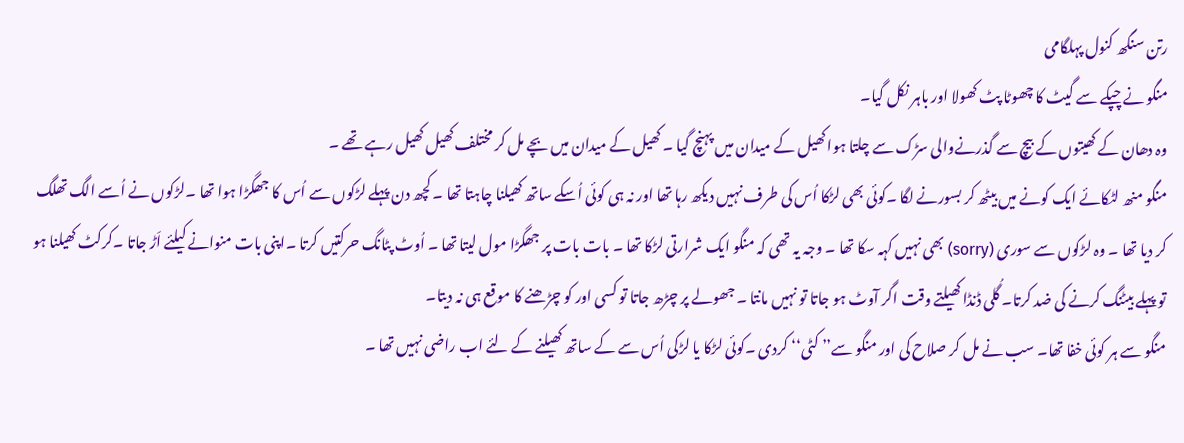رتن سنگھ کنول پہلگامی
منگو نے چپکے سے گیٹ کا چھوٹا پٹ کھولا اور باہر نکل گیا۔
وہ دھان کے کھیتوں کے بیچ سے گذرنےوالی سڑک سے چلتا ہوا کھیل کے میدان میں پہنچ گیا ۔ کھیل کے میدان میں بچے مل کر مختلف کھیل کھیل رہے تھے ۔
منگو منھ لٹکائے ایک کونے میں بیٹھ کر بسورنے لگا ۔کوئی بھی لڑکا اُس کی طرف نہیں دیکھ رہا تھا اور نہ ہی کوئی اُسکے ساتھ کھیلنا چاہتا تھا ۔ کچھ دن پہلے لڑکوں سے اُس کا جھگڑا ہوا تھا ۔لڑکوں نے اُسے الگ تھلگ کر دیا تھا ۔ وہ لڑکوں سے سوری (sorry) بھی نہیں کہہ سکا تھا ۔ وجہ یہ تھی کہ منگو ایک شرارتی لڑکا تھا ۔ بات بات پر جھگڑا مول لیتا تھا ۔ اُوٹ پٹانگ حرکتیں کرتا ۔اپنی بات منوانے کیلئے اَڑ جاتا ۔کرکٹ کھیلنا ہو تو پہلے بیٹنگ کرنے کی ضد کرتا۔ گُلی ڈنڈا کھیلتے وقت اگر آوٹ ہو جاتا تو نہیں مانتا ۔ جھولے پر چڑھ جاتا تو کسی اور کو چڑھنے کا موقع ہی نہ دیتا۔
منگو سے ہر کوئی خفا تھا۔ سب نے مل کر صلاح کی اور منگو سے’’ کٹی‘‘ کردی ۔کوئی لڑکا یا لڑکی اُس سے کے ساتھ کھیلنے کے لئے اب راضی نہیں تھا ۔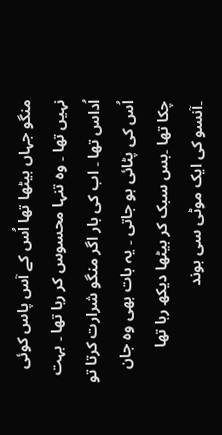منگو جہاں بیٹھا تھا اُس کے آس پاس کوئی نہیں تھا ۔ وہ تنہا محسوس کر رہا تھا ۔ بہت اُداس تھا ۔ اب کی بار اگر منگو شرارت کرتا تو اُس کی پٹائی ہو جاتی ۔ یہ بات بھی وہ جان چکا تھا ۔بس سبک کر بیٹھا دیکھ رہا تھا ۔آنسو کی ایک موٹی سی بوند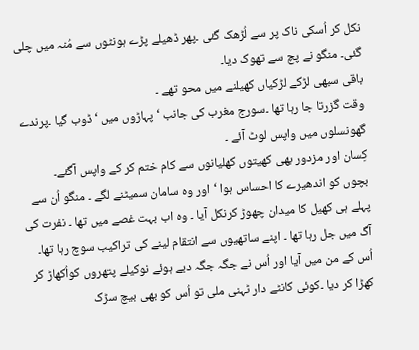نکل کر اُسکی ناک پر سے لُڑھک گئی ۔پھر ڈھیلے پڑے ہونٹوں سے مُنہ میں چلی گئی۔ منگو نے پچ سے تھوک دیا۔
باقی سبھی لڑکے لڑکیاں کھیلنے میں محو تھے ۔
وقت گزرتا جا رہا تھا ۔سورج مغرب کی جانب ‘ پہاڑوں میں ‘ڈوب گیا ۔پرندے گھونسلوں میں واپس لوٹ آئے ۔
کِسان اور مزدور بھی کھیتوں کھلیانوں سے کام ختم کر کے واپس آگئے۔
بچوں کو اندھیرے کا احساس ہوا ‘اور وہ سامان سمیٹنے لگے ۔ منگو اُن سے پہلے ہی کھیل کا میدان چھوڑ کرنکل آیا ۔ وہ اب بہت غصے میں تھا ۔ نفرت کی آگ میں جل رہا تھا ۔ اپنے ساتھیوں سے انتقام لینے کی تراکیب سوچ رہا تھا۔
اُس کے من میں آیا اور اُس نے جگہ جگہ دبے ہوئے نوکیلے پتھروں کواُکھاڑ کر کھڑا کر دیا ۔کوئی کانٹے دار ٹہنی ملی تو اُس کو بھی بیچ سڑک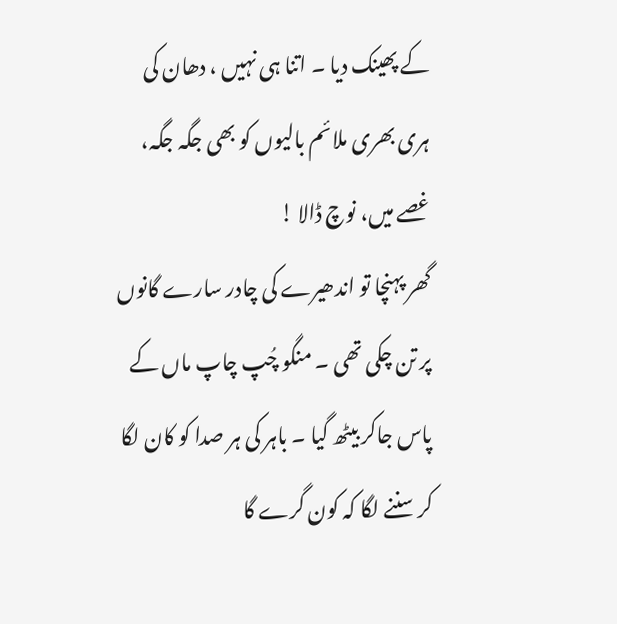کے پھینک دیا ۔ اتنا ہی نہیں ، دھان کی ہری بھری ملائم بالیوں کو بھی جگہ جگہ، غصے میں، نوچ ڈالا !
گھر پہنچا تو اندھیرے کی چادر سارے گانوں پر تن چکی تھی ۔ منگو چُپ چاپ ماں کے پاس جاکر بیٹھ گیا ۔ باہر کی ہر صدا کو کان لگا کر سننے لگا کہ کون گرے گا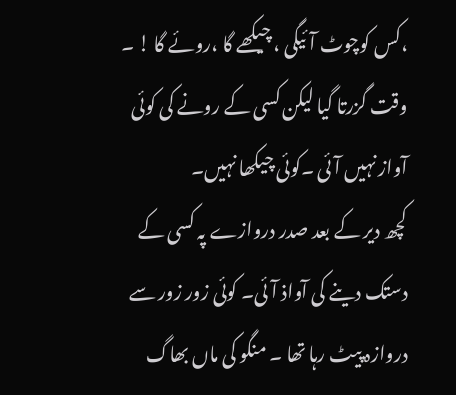،کس کوچوٹ آئیگی ، چیکھے گا ،روئے گا ! ۔
وقت گزرتا گیا لیکن کسی کے رونے کی کوئی آواز نہیں آئی ۔کوئی چیکھا نہیں۔
کچھ دیر کے بعد صدر دروازے پہ کسی کے دستک دینے کی آواذ آئی۔ کوئی زور زور سے دروازہ پیٹ رہا تھا ۔ منگو کی ماں بھاگ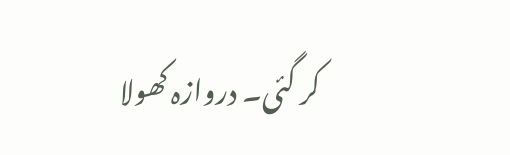کر گئی۔ دروازہ کھولا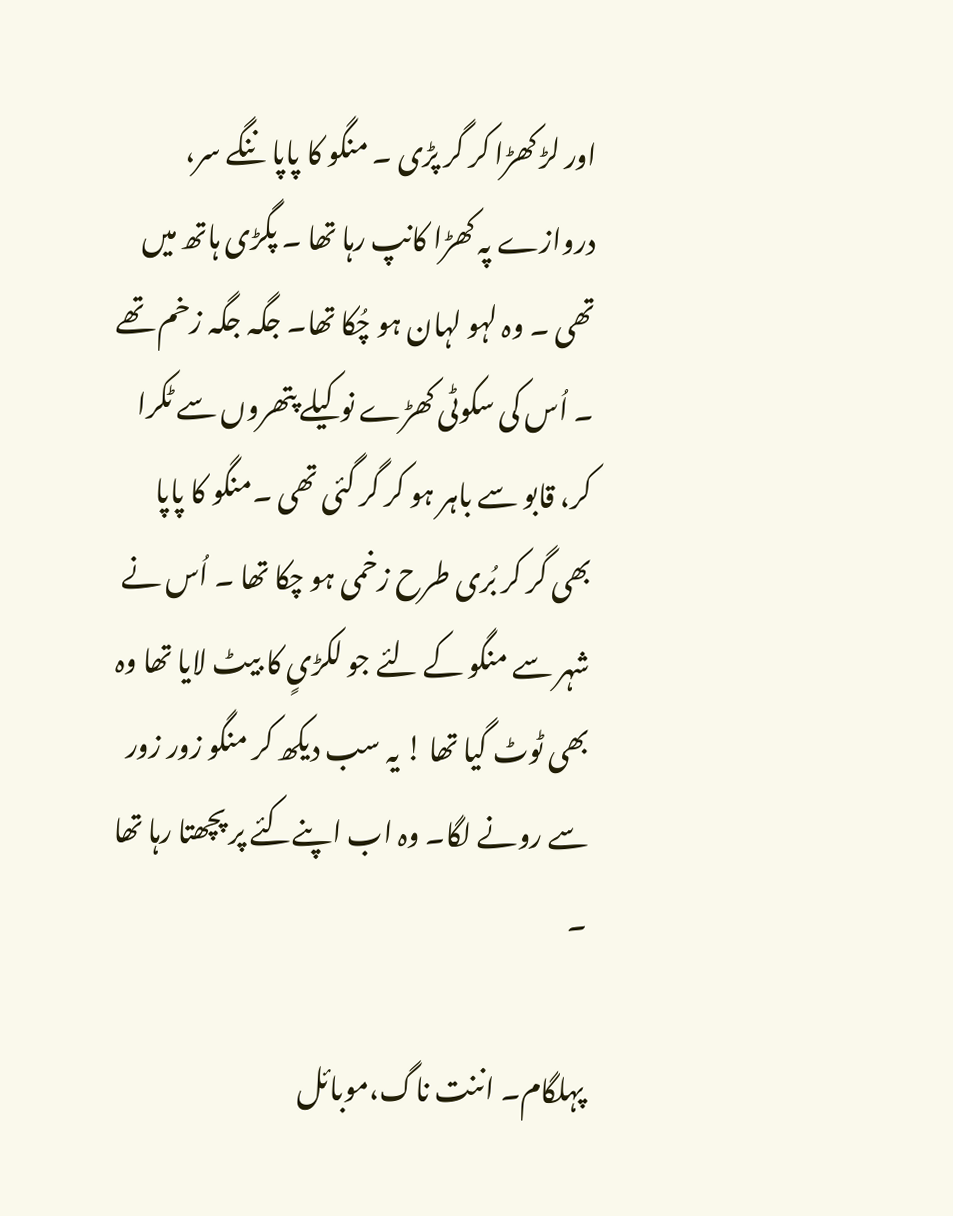اور لڑ کھڑا کر گر پڑی ۔ منگو کا پاپا ننگے سر، دروازے پہ کھڑا کانپ رہا تھا ۔ پگڑی ہاتھ میں تھی ۔ وہ لہو لہان ہو چُکا تھا۔ جگہ جگہ زخم تھے ۔ اُس کی سکوٹی کھڑے نوکیلے پتھروں سے ٹکرا کر، قابو سے باہر ہو کر گر گئی تھی ۔منگو کا پاپا بھی گر کر بُری طرح زخمی ہو چکا تھا ۔ اُس نے شہر سے منگو کے لئے جو لکڑیٍ کا بیٹ لایا تھا وہ بھی ٹوٹ گیا تھا ! یہ سب دیکھ کر منگو زور زور سے رونے لگا۔ وہ اب اپنےکئے پر پچھتا رہا تھا ۔

پہلگام۔ اننت ناگ،موبائل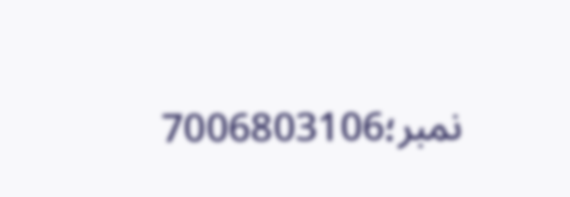نمبر؛7006803106